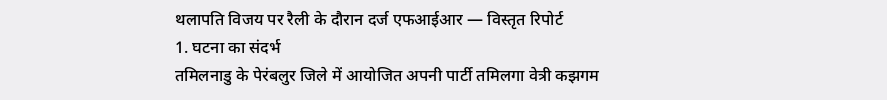थलापति विजय पर रैली के दौरान दर्ज एफआईआर — विस्तृत रिपोर्ट
1. घटना का संदर्भ
तमिलनाडु के पेरंबलुर जिले में आयोजित अपनी पार्टी तमिलगा वेत्री कझगम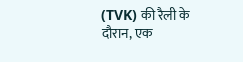(TVK) की रैली के दौरान, एक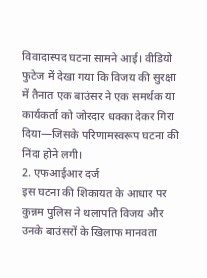विवादास्पद घटना सामने आई। वीडियो फुटेज में देखा गया कि विजय की सुरक्षा में तैनात एक बाउंसर ने एक समर्थक या कार्यकर्ता को जोरदार धक्का देकर गिरा दिया—जिसके परिणामस्वरूप घटना की निंदा होने लगी।
2. एफआईआर दर्ज
इस घटना की शिकायत के आधार पर कुन्नम पुलिस ने थलापति विजय और उनके बाउंसरों के खिलाफ मानवता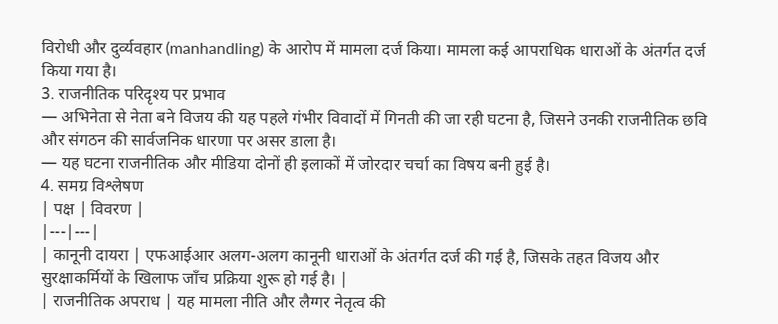विरोधी और दुर्व्यवहार (manhandling) के आरोप में मामला दर्ज किया। मामला कई आपराधिक धाराओं के अंतर्गत दर्ज किया गया है।
3. राजनीतिक परिदृश्य पर प्रभाव
— अभिनेता से नेता बने विजय की यह पहले गंभीर विवादों में गिनती की जा रही घटना है, जिसने उनकी राजनीतिक छवि और संगठन की सार्वजनिक धारणा पर असर डाला है।
— यह घटना राजनीतिक और मीडिया दोनों ही इलाकों में जोरदार चर्चा का विषय बनी हुई है।
4. समग्र विश्लेषण
| पक्ष | विवरण |
|---|---|
| कानूनी दायरा | एफआईआर अलग-अलग कानूनी धाराओं के अंतर्गत दर्ज की गई है, जिसके तहत विजय और सुरक्षाकर्मियों के खिलाफ जाँच प्रक्रिया शुरू हो गई है। |
| राजनीतिक अपराध | यह मामला नीति और लैग्गर नेतृत्व की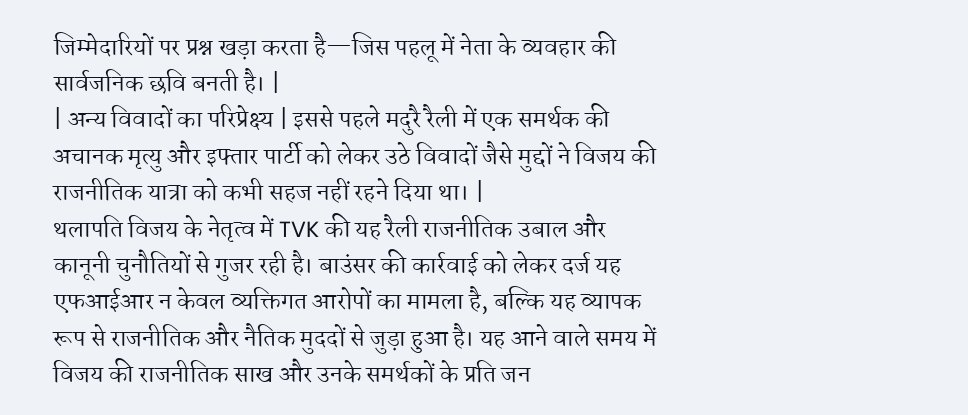जिम्मेदारियों पर प्रश्न खड़ा करता है—जिस पहलू में नेता के व्यवहार की सार्वजनिक छवि बनती है। |
| अन्य विवादों का परिप्रेक्ष्य | इससे पहले मदुरै रैली में एक समर्थक की अचानक मृत्यु और इफ्तार पार्टी को लेकर उठे विवादों जैसे मुद्दों ने विजय की राजनीतिक यात्रा को कभी सहज नहीं रहने दिया था। |
थलापति विजय के नेतृत्व में TVK की यह रैली राजनीतिक उबाल और कानूनी चुनौतियों से गुजर रही है। बाउंसर की कार्रवाई को लेकर दर्ज यह एफआईआर न केवल व्यक्तिगत आरोपों का मामला है, बल्कि यह व्यापक रूप से राजनीतिक और नैतिक मुददों से जुड़ा हुआ है। यह आने वाले समय में विजय की राजनीतिक साख और उनके समर्थकों के प्रति जन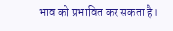भाव को प्रभावित कर सकता है।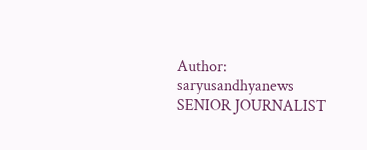Author: saryusandhyanews
SENIOR JOURNALIST